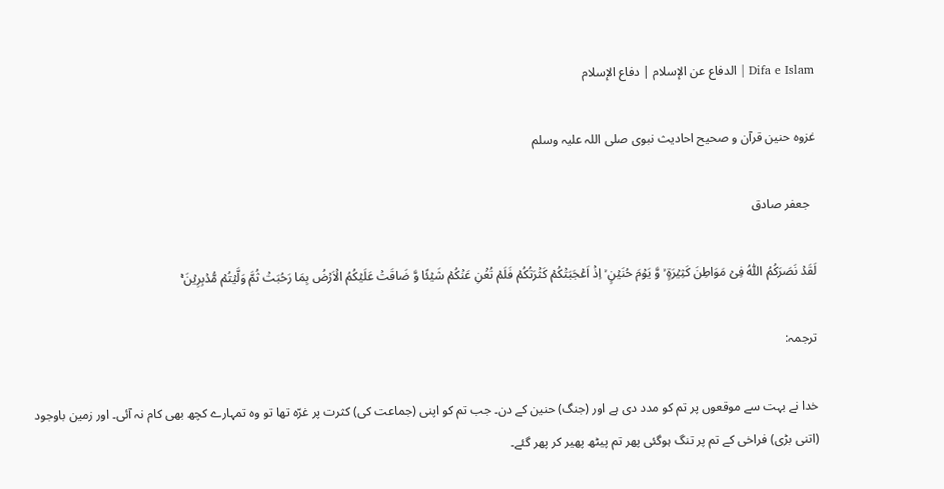Difa e Islam | الدفاع عن الإسلام | دفاع الإسلام

غزوہ حنین قرآن و صحیح احادیث نبوی صلی اللہ علیہ وسلم

  جعفر صادق

لَقَدۡ نَصَرَکُمُ اللّٰہُ فِیۡ مَوَاطِنَ کَثِیۡرَۃٍ ۙ وَّ یَوۡمَ حُنَیۡنٍ ۙ اِذۡ اَعۡجَبَتۡکُمۡ کَثۡرَتُکُمۡ فَلَمۡ تُغۡنِ عَنۡکُمۡ شَیۡئًا وَّ ضَاقَتۡ عَلَیۡکُمُ الۡاَرۡضُ بِمَا رَحُبَتۡ ثُمَّ وَلَّیۡتُمۡ مُّدۡبِرِیۡنَ ۚ

ترجمہ:

خدا نے بہت سے موقعوں پر تم کو مدد دی ہے اور (جنگ) حنین کے دن۔ جب تم کو اپنی (جماعت کی) کثرت پر غرّہ تھا تو وہ تمہارے کچھ بھی کام نہ آئی۔ اور زمین باوجود (اتنی بڑی) فراخی کے تم پر تنگ ہوگئی پھر تم پیٹھ پھیر کر پھر گئے۔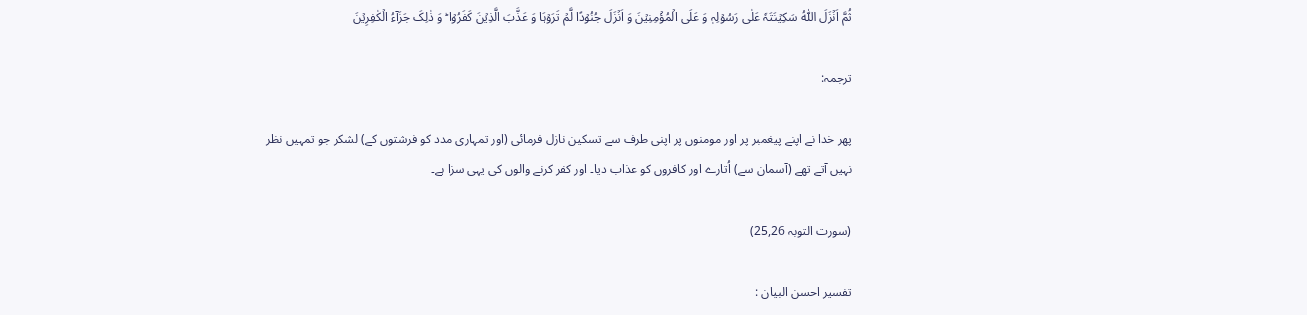ثُمَّ اَنۡزَلَ اللّٰہُ سَکِیۡنَتَہٗ عَلٰی رَسُوۡلِہٖ وَ عَلَی الۡمُؤۡمِنِیۡنَ وَ اَنۡزَلَ جُنُوۡدًا لَّمۡ تَرَوۡہَا وَ عَذَّبَ الَّذِیۡنَ کَفَرُوۡا ؕ وَ ذٰلِکَ جَزَآءُ الۡکٰفِرِیۡنَ

ترجمہ:

پھر خدا نے اپنے پیغمبر پر اور مومنوں پر اپنی طرف سے تسکین نازل فرمائی (اور تمہاری مدد کو فرشتوں کے) لشکر جو تمہیں نظر نہیں آتے تھے (آسمان سے) اُتارے اور کافروں کو عذاب دیا۔ اور کفر کرنے والوں کی یہی سزا ہے۔

(سورت التوبہ 25,26)

تفسیر احسن البیان :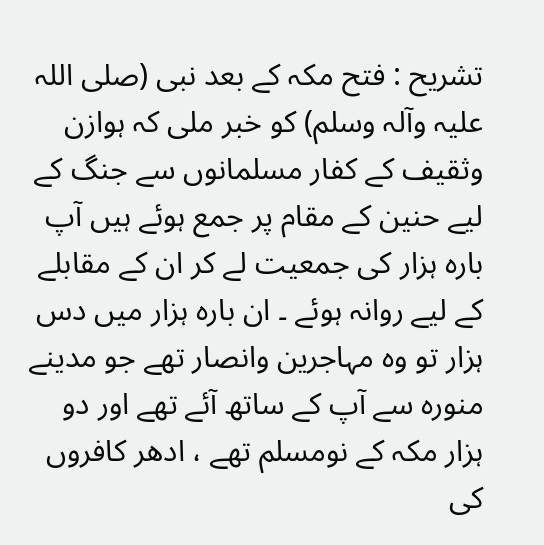تشریح : فتح مکہ کے بعد نبی (صلی اللہ علیہ وآلہ وسلم) کو خبر ملی کہ ہوازن وثقیف کے کفار مسلمانوں سے جنگ کے لیے حنین کے مقام پر جمع ہوئے ہیں آپ بارہ ہزار کی جمعیت لے کر ان کے مقابلے کے لیے روانہ ہوئے ۔ ان بارہ ہزار میں دس ہزار تو وہ مہاجرین وانصار تھے جو مدینے منورہ سے آپ کے ساتھ آئے تھے اور دو ہزار مکہ کے نومسلم تھے ، ادھر کافروں کی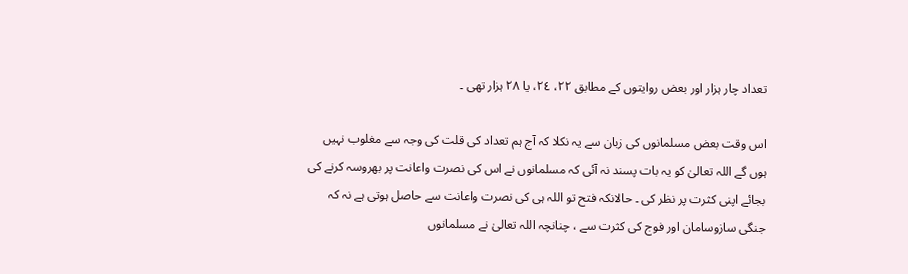تعداد چار ہزار اور بعض روایتوں کے مطابق ٢٢، ٢٤، یا ٢٨ ہزار تھی ۔

اس وقت بعض مسلمانوں کی زبان سے یہ نکلا کہ آج ہم تعداد کی قلت کی وجہ سے مغلوب نہیں ہوں گے اللہ تعالیٰ کو یہ بات پسند نہ آئی کہ مسلمانوں نے اس کی نصرت واعانت پر بھروسہ کرنے کی بجائے اپنی کثرت پر نظر کی ۔ حالانکہ فتح تو اللہ ہی کی نصرت واعانت سے حاصل ہوتی ہے نہ کہ جنگی سازوسامان اور فوج کی کثرت سے ، چنانچہ اللہ تعالیٰ نے مسلمانوں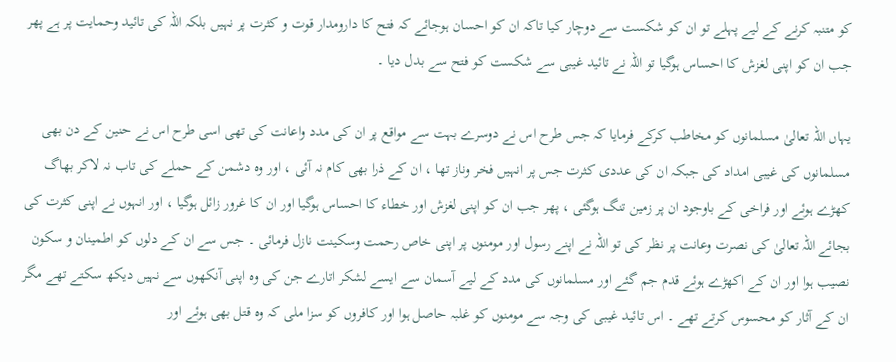کو متنبہ کرنے کے لیے پہلے تو ان کو شکست سے دوچار کیا تاکہ ان کو احسان ہوجائے کہ فتح کا دارومدار قوت و کثرت پر نہیں بلکہ اللہ کی تائید وحمایت پر ہے پھر جب ان کو اپنی لغزش کا احساس ہوگیا تو اللہ نے تائید غیبی سے شکست کو فتح سے بدل دیا ۔

یہاں اللہ تعالیٰ مسلمانوں کو مخاطب کرکے فرمایا کہ جس طرح اس نے دوسرے بہت سے مواقع پر ان کی مدد واعانت کی تھی اسی طرح اس نے حنین کے دن بھی مسلمانوں کی غیبی امداد کی جبکہ ان کی عددی کثرت جس پر انہیں فخر وناز تھا ، ان کے ذرا بھی کام نہ آئی ، اور وہ دشمن کے حملے کی تاب نہ لاکر بھاگ کھڑے ہوئے اور فراخی کے باوجود ان پر زمین تنگ ہوگئی ، پھر جب ان کو اپنی لغزش اور خطاء کا احساس ہوگیا اور ان کا غرور زائل ہوگیا ، اور انہوں نے اپنی کثرت کی بجائے اللہ تعالیٰ کی نصرت وعانت پر نظر کی تو اللہ نے اپنے رسول اور مومنوں پر اپنی خاص رحمت وسکینت نازل فرمائی ۔ جس سے ان کے دلوں کو اطمینان و سکون نصیب ہوا اور ان کے اکھڑے ہوئے قدم جم گئے اور مسلمانوں کی مدد کے لیے آسمان سے ایسے لشکر اتارے جن کی وہ اپنی آنکھوں سے نہیں دیکھ سکتے تھے مگر ان کے آثار کو محسوس کرتے تھے ۔ اس تائید غیبی کی وجہ سے مومنوں کو غلبہ حاصل ہوا اور کافروں کو سزا ملی کہ وہ قتل بھی ہوئے اور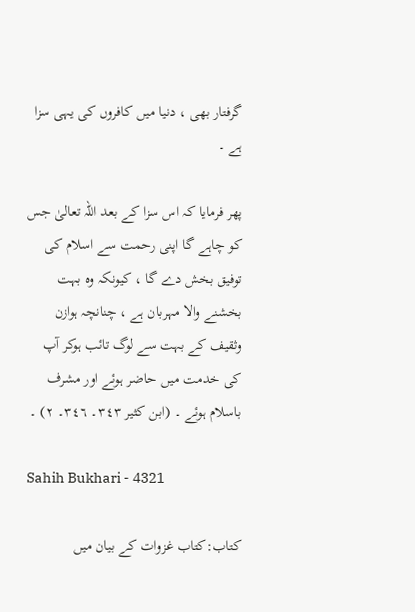گرفتار بھی ، دنیا میں کافروں کی یہی سزا ہے ۔

پھر فرمایا کہ اس سزا کے بعد اللہ تعالیٰ جس کو چاہے گا اپنی رحمت سے اسلام کی توفیق بخش دے گا ، کیونکہ وہ بہت بخشنے والا مہربان ہے ، چنانچہ ہوازن وثقیف کے بہت سے لوگ تائب ہوکر آپ کی خدمت میں حاضر ہوئے اور مشرف باسلام ہوئے ۔ (ابن کثیر ٣٤٣۔ ٣٤٦۔ ٢) ۔

Sahih Bukhari - 4321

کتاب:کتاب غزوات کے بیان میں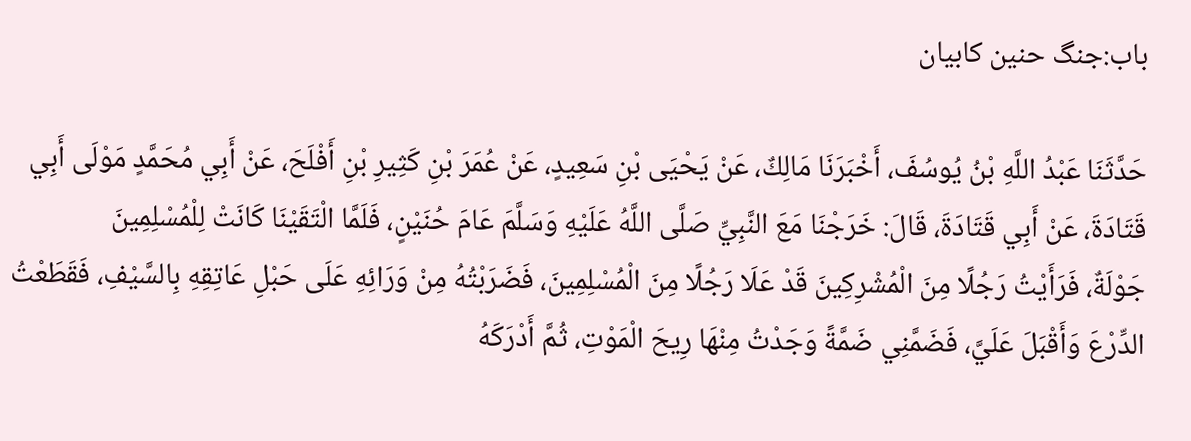باب:جنگ حنین کابیان

حَدَّثَنَا عَبْدُ اللَّهِ بْنُ يُوسُفَ، ‌‌‌‌‌أَخْبَرَنَا مَالِكٌ، ‌‌‌‌‌عَنْ يَحْيَى بْنِ سَعِيدٍ، ‌‌‌‌‌عَنْ عُمَرَ بْنِ كَثِيرِ بْنِ أَفْلَحَ، ‌‌‌‌‌عَنْ أَبِي مُحَمَّدٍ مَوْلَى أَبِي قَتَادَةَ، ‌‌‌‌‌عَنْ أَبِي قَتَادَةَ، ‌‌‌‌‌قَالَ: خَرَجْنَا مَعَ النَّبِيِّ صَلَّى اللَّهُ عَلَيْهِ وَسَلَّمَ عَامَ حُنَيْنٍ، ‌‌‌‌‌فَلَمَّا الْتَقَيْنَا كَانَتْ لِلْمُسْلِمِينَ جَوْلَةٌ، ‌‌‌‌‌فَرَأَيْتُ رَجُلًا مِنَ الْمُشْرِكِينَ قَدْ عَلَا رَجُلًا مِنَ الْمُسْلِمِينَ، ‌‌‌‌‌فَضَرَبْتُهُ مِنْ وَرَائِهِ عَلَى حَبْلِ عَاتِقِهِ بِالسَّيْفِ، ‌‌‌‌‌فَقَطَعْتُ الدِّرْعَ وَأَقْبَلَ عَلَيَّ، ‌‌‌‌‌فَضَمَّنِي ضَمَّةً وَجَدْتُ مِنْهَا رِيحَ الْمَوْتِ، ‌‌‌‌‌ثُمَّ أَدْرَكَهُ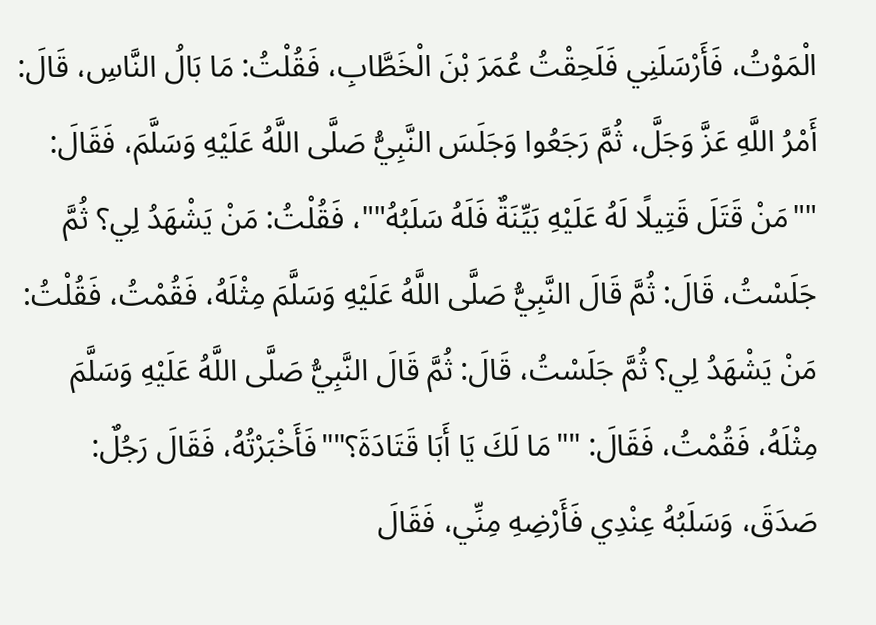الْمَوْتُ، ‌‌‌‌‌فَأَرْسَلَنِي فَلَحِقْتُ عُمَرَ بْنَ الْخَطَّابِ، ‌‌‌‌‌فَقُلْتُ: مَا بَالُ النَّاسِ، ‌‌‌‌‌قَالَ: أَمْرُ اللَّهِ عَزَّ وَجَلَّ، ‌‌‌‌‌ثُمَّ رَجَعُوا وَجَلَسَ النَّبِيُّ صَلَّى اللَّهُ عَلَيْهِ وَسَلَّمَ، ‌‌‌‌‌فَقَالَ: ""مَنْ قَتَلَ قَتِيلًا لَهُ عَلَيْهِ بَيِّنَةٌ فَلَهُ سَلَبُهُ""، ‌‌‌‌‌فَقُلْتُ: مَنْ يَشْهَدُ لِي؟ ثُمَّ جَلَسْتُ، ‌‌‌‌‌قَالَ: ثُمَّ قَالَ النَّبِيُّ صَلَّى اللَّهُ عَلَيْهِ وَسَلَّمَ مِثْلَهُ، ‌‌‌‌‌فَقُمْتُ، ‌‌‌‌‌فَقُلْتُ: مَنْ يَشْهَدُ لِي؟ ثُمَّ جَلَسْتُ، ‌‌‌‌‌قَالَ: ثُمَّ قَالَ النَّبِيُّ صَلَّى اللَّهُ عَلَيْهِ وَسَلَّمَ مِثْلَهُ، ‌‌‌‌‌فَقُمْتُ، ‌‌‌‌‌فَقَالَ: ""مَا لَكَ يَا أَبَا قَتَادَةَ؟""فَأَخْبَرْتُهُ، ‌‌‌‌‌فَقَالَ رَجُلٌ: صَدَقَ، ‌‌‌‌‌وَسَلَبُهُ عِنْدِي فَأَرْضِهِ مِنِّي، ‌‌‌‌‌فَقَالَ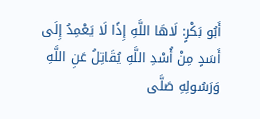أَبُو بَكْرٍ: لَاهَا اللَّهِ إِذًا لَا يَعْمِدُ إِلَى أَسَدٍ مِنْ أُسْدِ اللَّهِ يُقَاتِلُ عَنِ اللَّهِ وَرَسُولِهِ صَلَّى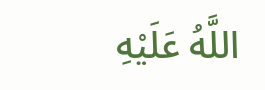اللَّهُ عَلَيْهِ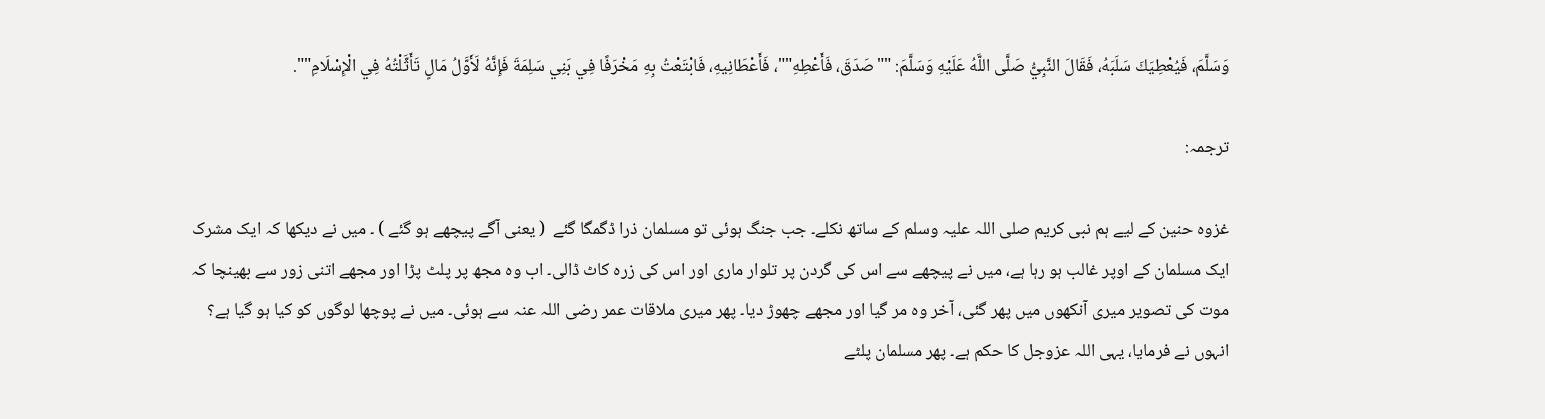وَسَلَّمَ، ‌‌‌‌‌فَيُعْطِيَكَ سَلَبَهُ، ‌‌‌‌‌فَقَالَ النَّبِيُّ صَلَّى اللَّهُ عَلَيْهِ وَسَلَّمَ: ""صَدَقَ، ‌‌‌‌‌فَأَعْطِهِ""، ‌‌‌‌‌فَأَعْطَانِيهِ، ‌‌‌‌‌فَابْتَعْتُ بِهِ مَخْرَفًا فِي بَنِي سَلِمَةَ فَإِنَّهُ لَأَوَّلُ مَالٍ تَأَثَّلْتُهُ فِي الْإِسْلَامِ"".

ترجمہ:

غزوہ حنین کے لیے ہم نبی کریم صلی اللہ علیہ وسلم کے ساتھ نکلے۔ جب جنگ ہوئی تو مسلمان ذرا ڈگمگا گئے  ( یعنی آگے پیچھے ہو گئے ) ۔ میں نے دیکھا کہ ایک مشرک ایک مسلمان کے اوپر غالب ہو رہا ہے، میں نے پیچھے سے اس کی گردن پر تلوار ماری اور اس کی زرہ کاٹ ڈالی۔ اب وہ مجھ پر پلٹ پڑا اور مجھے اتنی زور سے بھینچا کہ موت کی تصویر میری آنکھوں میں پھر گئی، آخر وہ مر گیا اور مجھے چھوڑ دیا۔ پھر میری ملاقات عمر رضی اللہ عنہ سے ہوئی۔ میں نے پوچھا لوگوں کو کیا ہو گیا ہے؟ انہوں نے فرمایا، یہی اللہ عزوجل کا حکم ہے۔ پھر مسلمان پلٹے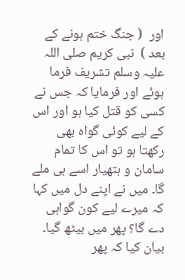اور  ( جنگ ختم ہونے کے بعد )  نبی کریم صلی اللہ علیہ وسلم تشریف فرما ہوئے اور فرمایا کہ جس نے کسی کو قتل کیا ہو اور اس کے لیے کوئی گواہ بھی رکھتا ہو تو اس کا تمام سامان و ہتھیار اسے ہی ملے گا۔ میں نے اپنے دل میں کہا کہ میرے لیے کون گواہی دے گا؟ پھر میں بیٹھ گیا۔ بیان کیا کہ پھر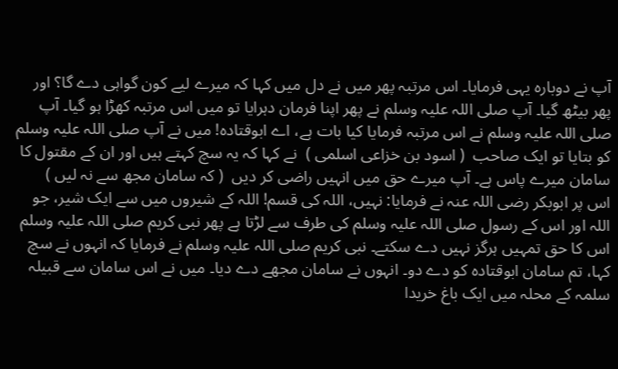آپ نے دوبارہ یہی فرمایا۔ اس مرتبہ پھر میں نے دل میں کہا کہ میرے لیے کون گواہی دے گا؟ اور پھر بیٹھ گیا۔ آپ صلی اللہ علیہ وسلم نے پھر اپنا فرمان دہرایا تو میں اس مرتبہ کھڑا ہو گیا۔ آپ صلی اللہ علیہ وسلم نے اس مرتبہ فرمایا کیا بات ہے، اے ابوقتادہ! میں نے آپ صلی اللہ علیہ وسلم کو بتایا تو ایک صاحب  ( اسود بن خزاعی اسلمی )  نے کہا کہ یہ سچ کہتے ہیں اور ان کے مقتول کا سامان میرے پاس ہے۔ آپ میرے حق میں انہیں راضی کر دیں  ( کہ سامان مجھ سے نہ لیں )  اس پر ابوبکر رضی اللہ عنہ نے فرمایا: نہیں، اللہ کی قسم! اللہ کے شیروں میں سے ایک شیر، جو اللہ اور اس کے رسول صلی اللہ علیہ وسلم کی طرف سے لڑتا ہے پھر نبی کریم صلی اللہ علیہ وسلم اس کا حق تمہیں ہرگز نہیں دے سکتے۔ نبی کریم صلی اللہ علیہ وسلم نے فرمایا کہ انہوں نے سچ کہا، تم سامان ابوقتادہ کو دے دو۔ انہوں نے سامان مجھے دے دیا۔ میں نے اس سامان سے قبیلہ سلمہ کے محلہ میں ایک باغ خریدا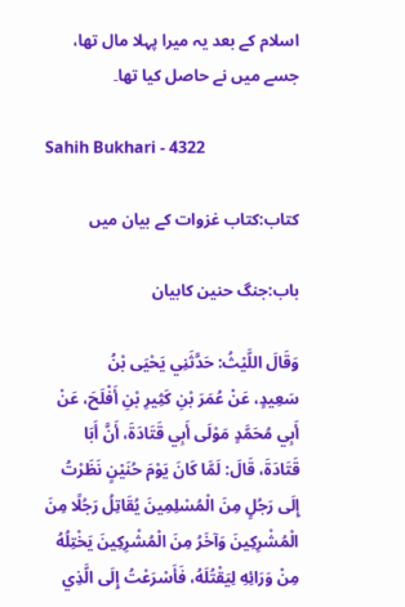اسلام کے بعد یہ میرا پہلا مال تھا، جسے میں نے حاصل کیا تھا۔

Sahih Bukhari - 4322

کتاب:کتاب غزوات کے بیان میں

باب:جنگ حنین کابیان

وَقَالَ اللَّيْثُ: حَدَّثَنِي يَحْيَى بْنُ سَعِيدٍ، ‌‌‌‌‌عَنْ عُمَرَ بْنِ كَثِيرِ بْنِ أَفْلَحَ، ‌‌‌‌‌عَنْ أَبِي مُحَمَّدٍ مَوْلَى أَبِي قَتَادَةَ، ‌‌‌‌‌أَنَّ أَبَا قَتَادَةَ، ‌‌‌‌‌قَالَ: لَمَّا كَانَ يَوْمَ حُنَيْنٍ نَظَرْتُ إِلَى رَجُلٍ مِنَ الْمُسْلِمِينَ يُقَاتِلُ رَجُلًا مِنَ الْمُشْرِكِينَ وَآخَرُ مِنَ الْمُشْرِكِينَ يَخْتِلُهُ مِنْ وَرَائِهِ لِيَقْتُلَهُ، ‌‌‌‌‌فَأَسْرَعْتُ إِلَى الَّذِي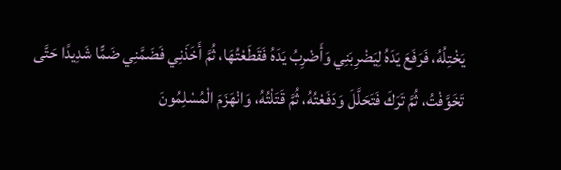يَخْتِلُهُ، ‌‌‌‌‌فَرَفَعَ يَدَهُ لِيَضْرِبَنِي وَأَضْرِبُ يَدَهُ فَقَطَعْتُهَا، ‌‌‌‌‌ثُمَّ أَخَذَنِي فَضَمَّنِي ضَمًّا شَدِيدًا حَتَّى تَخَوَّفْتُ، ‌‌‌‌‌ثُمَّ تَرَكَ فَتَحَلَّلَ وَدَفَعْتُهُ، ‌‌‌‌‌ثُمَّ قَتَلْتُهُ، ‌‌‌‌‌وَانْهَزَمَ الْمُسْلِمُونَ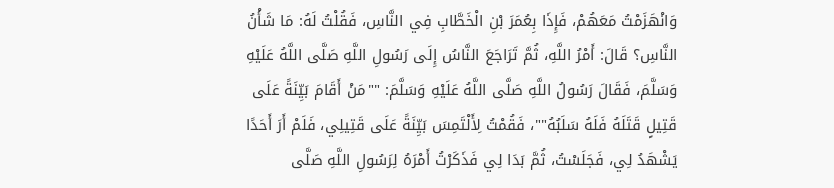وَانْهَزَمْتُ مَعَهُمْ، ‌‌‌‌‌فَإِذَا بِعُمَرَ بْنِ الْخَطَّابِ فِي النَّاسِ، ‌‌‌‌‌فَقُلْتُ لَهُ: مَا شَأْنُ النَّاسِ؟ قَالَ: أَمْرُ اللَّهِ، ‌‌‌‌‌ثُمَّ تَرَاجَعَ النَّاسُ إِلَى رَسُولِ اللَّهِ صَلَّى اللَّهُ عَلَيْهِ وَسَلَّمَ، ‌‌‌‌‌فَقَالَ رَسُولُ اللَّهِ صَلَّى اللَّهُ عَلَيْهِ وَسَلَّمَ: ""مَنْ أَقَامَ بَيِّنَةً عَلَى قَتِيلٍ قَتَلَهُ فَلَهُ سَلَبُهُ""، ‌‌‌‌‌فَقُمْتُ لِأَلْتَمِسَ بَيِّنَةً عَلَى قَتِيلِي، ‌‌‌‌‌فَلَمْ أَرَ أَحَدًا يَشْهَدُ لِي، ‌‌‌‌‌فَجَلَسْتُ، ‌‌‌‌‌ثُمَّ بَدَا لِي فَذَكَرْتُ أَمْرَهُ لِرَسُولِ اللَّهِ صَلَّى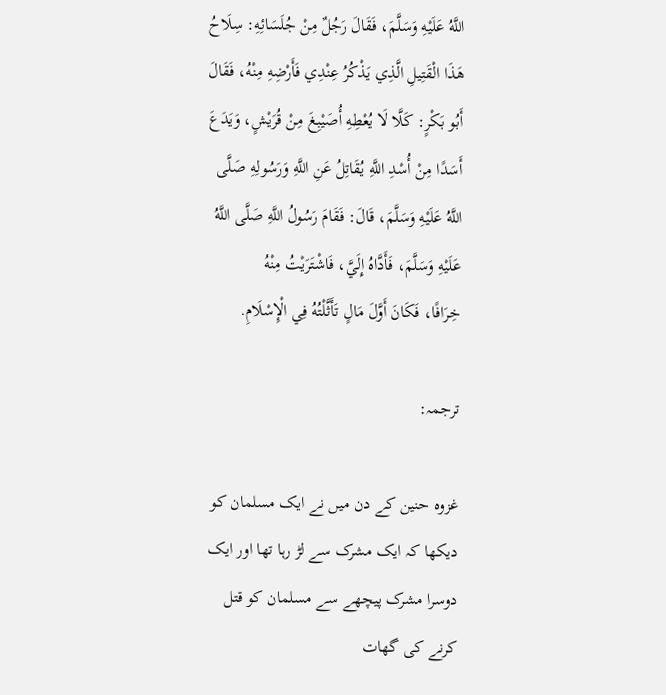اللَّهُ عَلَيْهِ وَسَلَّمَ، ‌‌‌‌‌فَقَالَ رَجُلٌ مِنْ جُلَسَائِهِ: سِلَاحُ هَذَا الْقَتِيلِ الَّذِي يَذْكُرُ عِنْدِي فَأَرْضِهِ مِنْهُ، ‌‌‌‌‌فَقَالَ أَبُو بَكْرٍ: كَلَّا لَا يُعْطِهِ أُصَيْبِغَ مِنْ قُرَيْشٍ، ‌‌‌‌‌وَيَدَعَ أَسَدًا مِنْ أُسْدِ اللَّهِ يُقَاتِلُ عَنِ اللَّهِ وَرَسُولِهِ صَلَّى اللَّهُ عَلَيْهِ وَسَلَّمَ، ‌‌‌‌‌قَالَ: فَقَامَ رَسُولُ اللَّهِ صَلَّى اللَّهُ عَلَيْهِ وَسَلَّمَ، ‌‌‌‌‌فَأَدَّاهُ إِلَيَّ، ‌‌‌‌‌فَاشْتَرَيْتُ مِنْهُ خِرَافًا، ‌‌‌‌‌فَكَانَ أَوَّلَ مَالٍ تَأَثَّلْتُهُ فِي الْإِسْلَامِ.

ترجمہ:

غزوہ حنین کے دن میں نے ایک مسلمان کو دیکھا کہ ایک مشرک سے لڑ رہا تھا اور ایک دوسرا مشرک پیچھے سے مسلمان کو قتل کرنے کی گھات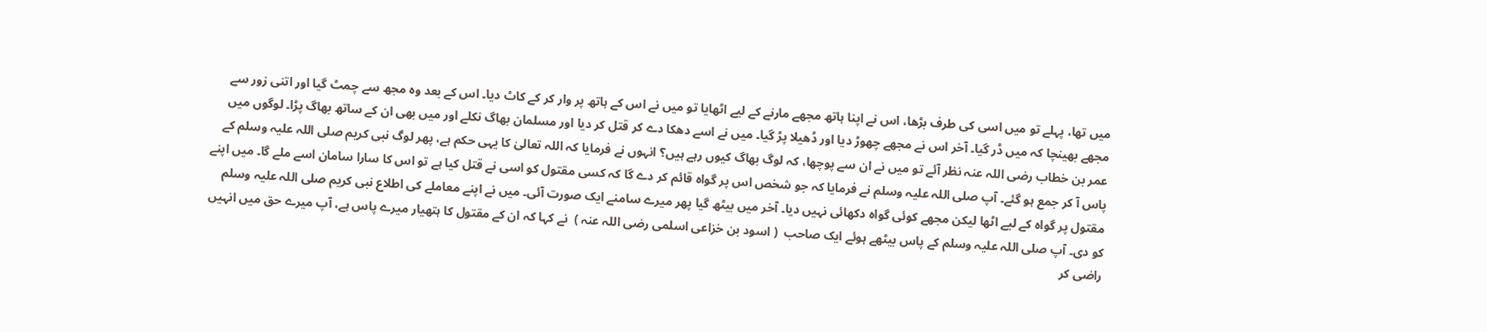میں تھا، پہلے تو میں اسی کی طرف بڑھا، اس نے اپنا ہاتھ مجھے مارنے کے لیے اٹھایا تو میں نے اس کے ہاتھ پر وار کر کے کاٹ دیا۔ اس کے بعد وہ مجھ سے چمٹ گیا اور اتنی زور سے مجھے بھینچا کہ میں ڈر گیا۔ آخر اس نے مجھے چھوڑ دیا اور ڈھیلا پڑ گیا۔ میں نے اسے دھکا دے کر قتل کر دیا اور مسلمان بھاگ نکلے اور میں بھی ان کے ساتھ بھاگ پڑا۔ لوگوں میں عمر بن خطاب رضی اللہ عنہ نظر آئے تو میں نے ان سے پوچھا، کہ لوگ بھاگ کیوں رہے ہیں؟ انہوں نے فرمایا کہ اللہ تعالیٰ کا یہی حکم ہے، پھر لوگ نبی کریم صلی اللہ علیہ وسلم کے پاس آ کر جمع ہو گئے۔ آپ صلی اللہ علیہ وسلم نے فرمایا کہ جو شخص اس پر گواہ قائم کر دے گا کہ کسی مقتول کو اسی نے قتل کیا ہے تو اس کا سارا سامان اسے ملے گا۔ میں اپنے مقتول پر گواہ کے لیے اٹھا لیکن مجھے کوئی گواہ دکھائی نہیں دیا۔ آخر میں بیٹھ گیا پھر میرے سامنے ایک صورت آئی۔ میں نے اپنے معاملے کی اطلاع نبی کریم صلی اللہ علیہ وسلم کو دی۔ آپ صلی اللہ علیہ وسلم کے پاس بیٹھے ہوئے ایک صاحب  ( اسود بن خزاعی اسلمی رضی اللہ عنہ )  نے کہا کہ ان کے مقتول کا ہتھیار میرے پاس ہے، آپ میرے حق میں انہیں راضی کر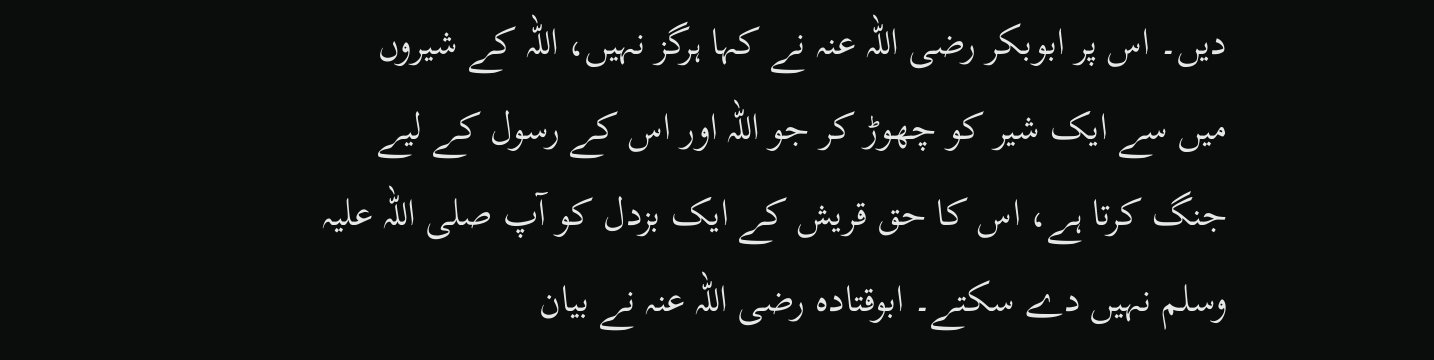دیں۔ اس پر ابوبکر رضی اللہ عنہ نے کہا ہرگز نہیں، اللہ کے شیروں میں سے ایک شیر کو چھوڑ کر جو اللہ اور اس کے رسول کے لیے جنگ کرتا ہے، اس کا حق قریش کے ایک بزدل کو آپ صلی اللہ علیہ وسلم نہیں دے سکتے۔ ابوقتادہ رضی اللہ عنہ نے بیان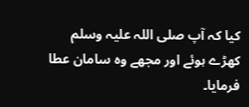کیا کہ آپ صلی اللہ علیہ وسلم کھڑے ہوئے اور مجھے وہ سامان عطا فرمایا۔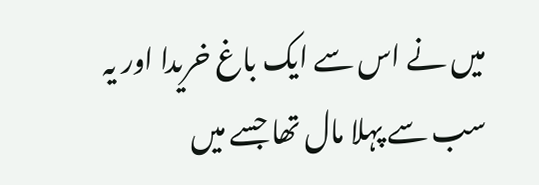میں نے اس سے ایک باغ خریدا اور یہ سب سے پہلا مال تھا جسے میں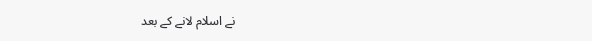نے اسلام لانے کے بعد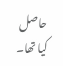حاصل کیا تھا۔